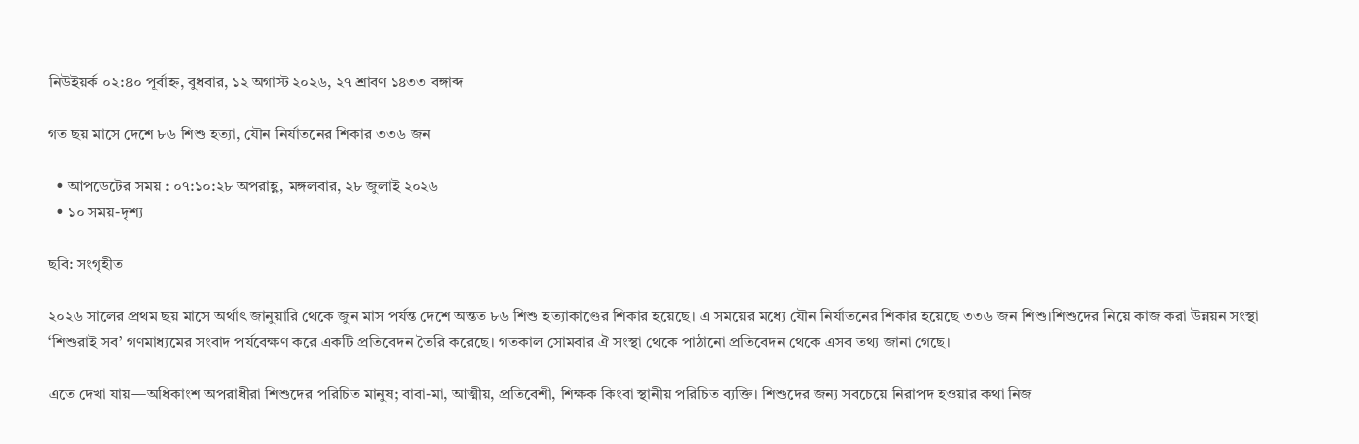নিউইয়র্ক ০২:৪০ পূর্বাহ্ন, বুধবার, ১২ অগাস্ট ২০২৬, ২৭ শ্রাবণ ১৪৩৩ বঙ্গাব্দ

গত ছয় মাসে দেশে ৮৬ শিশু হত্যা, যৌন নির্যাতনের শিকার ৩৩৬ জন

  • আপডেটের সময় : ০৭:১০:২৮ অপরাহ্ণ, মঙ্গলবার, ২৮ জুলাই ২০২৬
  • ১০ সময়-দৃশ্য

ছবি: সংগৃহীত

২০২৬ সালের প্রথম ছয় মাসে অর্থাৎ জানুয়ারি থেকে জুন মাস পর্যন্ত দেশে অন্তত ৮৬ শিশু হত্যাকাণ্ডের শিকার হয়েছে। এ সময়ের মধ্যে যৌন নির্যাতনের শিকার হয়েছে ৩৩৬ জন শিশু।শিশুদের নিয়ে কাজ করা উন্নয়ন সংস্থা ‘শিশুরাই সব’ গণমাধ্যমের সংবাদ পর্যবেক্ষণ করে একটি প্রতিবেদন তৈরি করেছে। গতকাল সোমবার ঐ সংস্থা থেকে পাঠানো প্রতিবেদন থেকে এসব তথ্য জানা গেছে।

এতে দেখা যায়—অধিকাংশ অপরাধীরা শিশুদের পরিচিত মানুষ; বাবা-মা, আত্মীয়, প্রতিবেশী, শিক্ষক কিংবা স্থানীয় পরিচিত ব্যক্তি। শিশুদের জন্য সবচেয়ে নিরাপদ হওয়ার কথা নিজ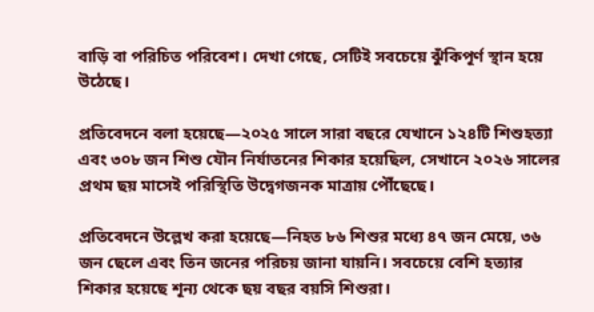বাড়ি বা পরিচিত পরিবেশ। দেখা গেছে, সেটিই সবচেয়ে ঝুঁকিপূর্ণ স্থান হয়ে উঠেছে।

প্রতিবেদনে বলা হয়েছে—২০২৫ সালে সারা বছরে যেখানে ১২৪টি শিশুহত্যা এবং ৩০৮ জন শিশু যৌন নির্যাতনের শিকার হয়েছিল, সেখানে ২০২৬ সালের প্রথম ছয় মাসেই পরিস্থিতি উদ্বেগজনক মাত্রায় পৌঁছেছে।

প্রতিবেদনে উল্লেখ করা হয়েছে—নিহত ৮৬ শিশুর মধ্যে ৪৭ জন মেয়ে, ৩৬ জন ছেলে এবং তিন জনের পরিচয় জানা যায়নি। সবচেয়ে বেশি হত্যার শিকার হয়েছে শূন্য থেকে ছয় বছর বয়সি শিশুরা।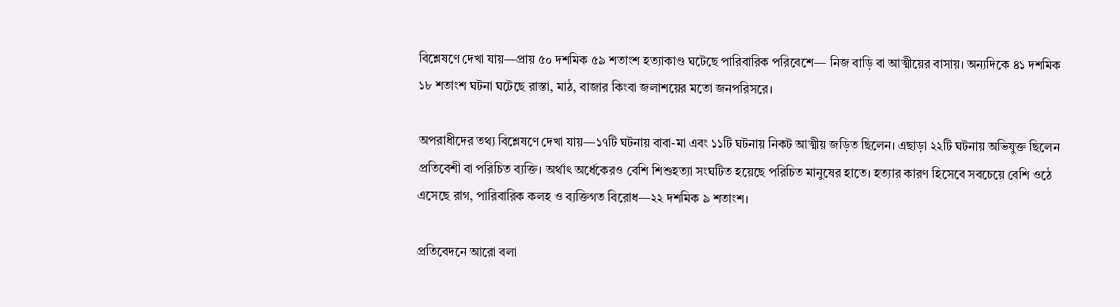বিশ্লেষণে দেখা যায়—প্রায় ৫০ দশমিক ৫৯ শতাংশ হত্যাকাণ্ড ঘটেছে পারিবারিক পরিবেশে— নিজ বাড়ি বা আত্মীয়ের বাসায়। অন্যদিকে ৪১ দশমিক ১৮ শতাংশ ঘটনা ঘটেছে রাস্তা, মাঠ, বাজার কিংবা জলাশয়ের মতো জনপরিসরে।

অপরাধীদের তথ্য বিশ্লেষণে দেখা যায়—১৭টি ঘটনায় বাবা-মা এবং ১১টি ঘটনায় নিকট আত্মীয় জড়িত ছিলেন। এছাড়া ২২টি ঘটনায় অভিযুক্ত ছিলেন প্রতিবেশী বা পরিচিত ব্যক্তি। অর্থাৎ অর্ধেকেরও বেশি শিশুহত্যা সংঘটিত হয়েছে পরিচিত মানুষের হাতে। হত্যার কারণ হিসেবে সবচেয়ে বেশি ওঠে এসেছে রাগ, পারিবারিক কলহ ও ব্যক্তিগত বিরোধ—২২ দশমিক ৯ শতাংশ।

প্রতিবেদনে আরো বলা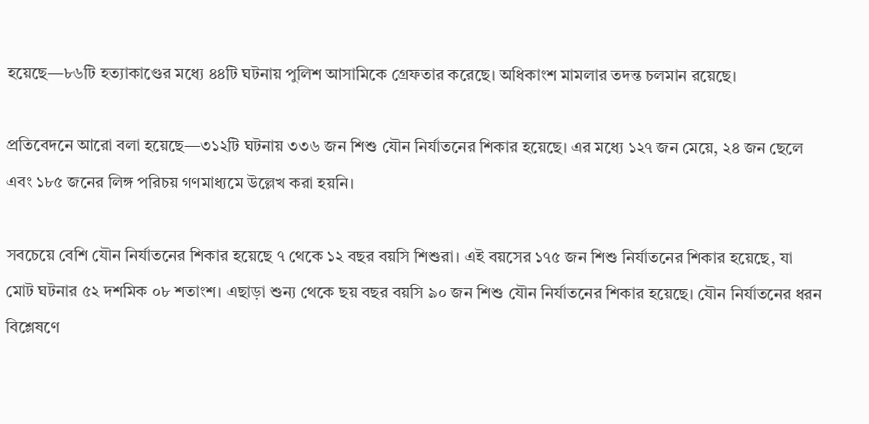হয়েছে—৮৬টি হত্যাকাণ্ডের মধ্যে ৪৪টি ঘটনায় পুলিশ আসামিকে গ্রেফতার করেছে। অধিকাংশ মামলার তদন্ত চলমান রয়েছে।

প্রতিবেদনে আরো বলা হয়েছে—৩১২টি ঘটনায় ৩৩৬ জন শিশু যৌন নির্যাতনের শিকার হয়েছে। এর মধ্যে ১২৭ জন মেয়ে, ২৪ জন ছেলে এবং ১৮৫ জনের লিঙ্গ পরিচয় গণমাধ্যমে উল্লেখ করা হয়নি।

সবচেয়ে বেশি যৌন নির্যাতনের শিকার হয়েছে ৭ থেকে ১২ বছর বয়সি শিশুরা। এই বয়সের ১৭৫ জন শিশু নির্যাতনের শিকার হয়েছে, যা মোট ঘটনার ৫২ দশমিক ০৮ শতাংশ। এছাড়া শুন্য থেকে ছয় বছর বয়সি ৯০ জন শিশু যৌন নির্যাতনের শিকার হয়েছে। যৌন নির্যাতনের ধরন বিশ্লেষণে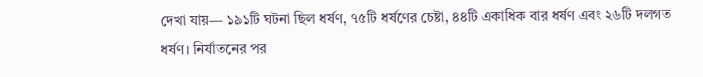দেখা যায়— ১৯১টি ঘটনা ছিল ধর্ষণ, ৭৫টি ধর্ষণের চেষ্টা, ৪৪টি একাধিক বার ধর্ষণ এবং ২৬টি দলগত ধর্ষণ। নির্যাতনের পর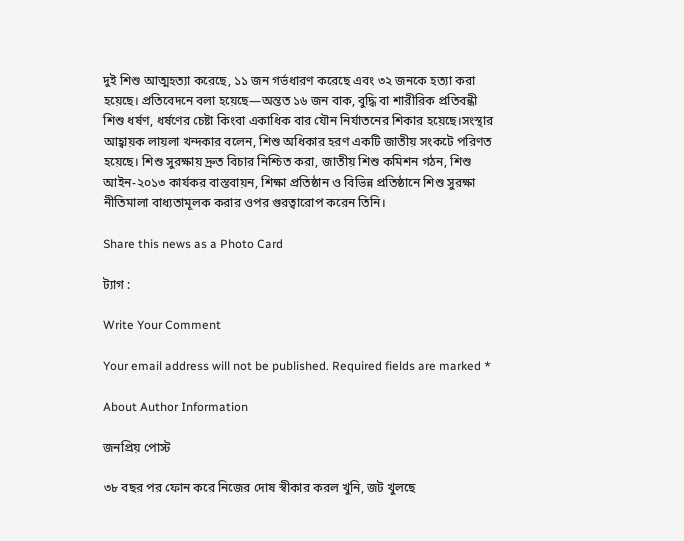দুই শিশু আত্মহত্যা করেছে, ১১ জন গর্ভধারণ করেছে এবং ৩২ জনকে হত্যা করা হয়েছে। প্রতিবেদনে বলা হয়েছে—অন্তত ১৬ জন বাক, বুদ্ধি বা শারীরিক প্রতিবন্ধী শিশু ধর্ষণ, ধর্ষণের চেষ্টা কিংবা একাধিক বার যৌন নির্যাতনের শিকার হয়েছে।সংস্থার আহ্বায়ক লায়লা খন্দকার বলেন, শিশু অধিকার হরণ একটি জাতীয় সংকটে পরিণত হয়েছে। শিশু সুরক্ষায় দ্রুত বিচার নিশ্চিত করা, জাতীয় শিশু কমিশন গঠন, শিশু আইন-২০১৩ কার্যকর বাস্তবায়ন, শিক্ষা প্রতিষ্ঠান ও বিভিন্ন প্রতিষ্ঠানে শিশু সুরক্ষা নীতিমালা বাধ্যতামূলক করার ওপর গুরত্বারোপ করেন তিনি।

Share this news as a Photo Card

ট্যাগ :

Write Your Comment

Your email address will not be published. Required fields are marked *

About Author Information

জনপ্রিয় পোস্ট

৩৮ বছর পর ফোন করে নিজের দোষ স্বীকার করল খুনি, জট খুলছে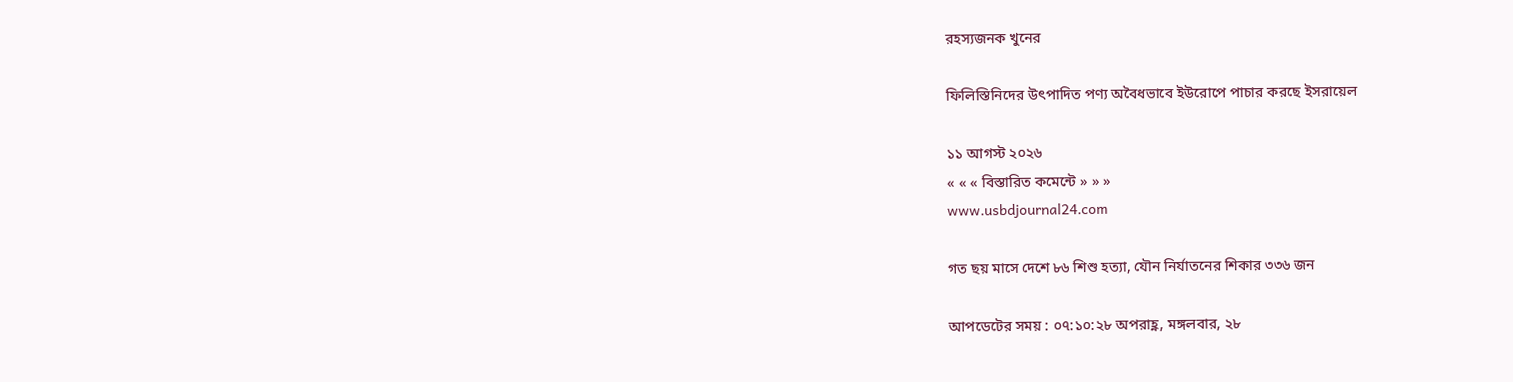রহস্যজনক খুনের

ফিলিস্তিনিদের উৎপাদিত পণ্য অবৈধভাবে ইউরোপে পাচার করছে ইসরায়েল

১১ আগস্ট ২০২৬
« « « বিস্তারিত কমেন্টে » » »
www.usbdjournal24.com

গত ছয় মাসে দেশে ৮৬ শিশু হত্যা, যৌন নির্যাতনের শিকার ৩৩৬ জন

আপডেটের সময় : ০৭:১০:২৮ অপরাহ্ণ, মঙ্গলবার, ২৮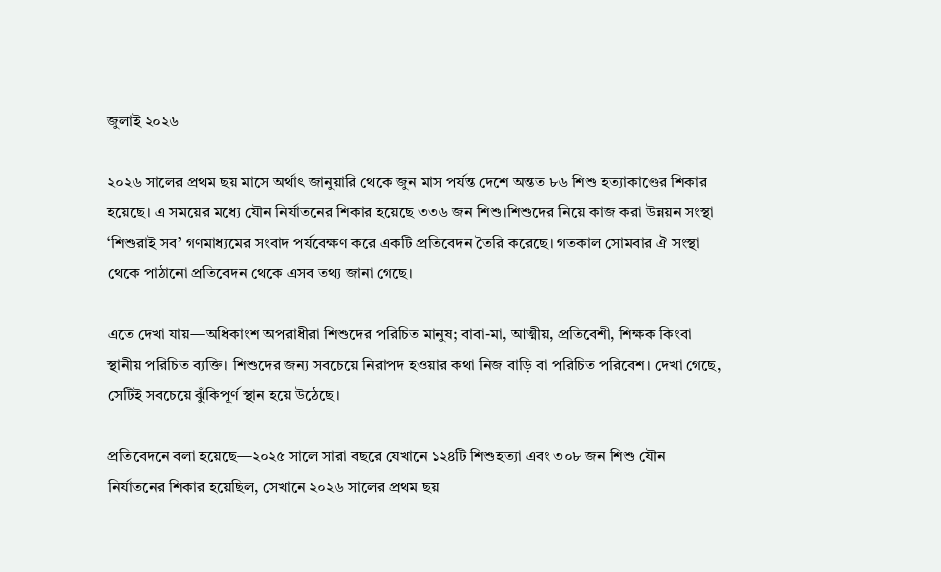জুলাই ২০২৬

২০২৬ সালের প্রথম ছয় মাসে অর্থাৎ জানুয়ারি থেকে জুন মাস পর্যন্ত দেশে অন্তত ৮৬ শিশু হত্যাকাণ্ডের শিকার হয়েছে। এ সময়ের মধ্যে যৌন নির্যাতনের শিকার হয়েছে ৩৩৬ জন শিশু।শিশুদের নিয়ে কাজ করা উন্নয়ন সংস্থা ‘শিশুরাই সব’ গণমাধ্যমের সংবাদ পর্যবেক্ষণ করে একটি প্রতিবেদন তৈরি করেছে। গতকাল সোমবার ঐ সংস্থা থেকে পাঠানো প্রতিবেদন থেকে এসব তথ্য জানা গেছে।

এতে দেখা যায়—অধিকাংশ অপরাধীরা শিশুদের পরিচিত মানুষ; বাবা-মা, আত্মীয়, প্রতিবেশী, শিক্ষক কিংবা স্থানীয় পরিচিত ব্যক্তি। শিশুদের জন্য সবচেয়ে নিরাপদ হওয়ার কথা নিজ বাড়ি বা পরিচিত পরিবেশ। দেখা গেছে, সেটিই সবচেয়ে ঝুঁকিপূর্ণ স্থান হয়ে উঠেছে।

প্রতিবেদনে বলা হয়েছে—২০২৫ সালে সারা বছরে যেখানে ১২৪টি শিশুহত্যা এবং ৩০৮ জন শিশু যৌন নির্যাতনের শিকার হয়েছিল, সেখানে ২০২৬ সালের প্রথম ছয়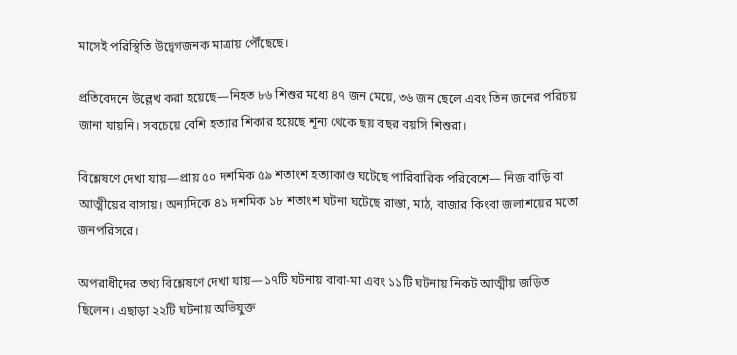মাসেই পরিস্থিতি উদ্বেগজনক মাত্রায় পৌঁছেছে।

প্রতিবেদনে উল্লেখ করা হয়েছে—নিহত ৮৬ শিশুর মধ্যে ৪৭ জন মেয়ে, ৩৬ জন ছেলে এবং তিন জনের পরিচয় জানা যায়নি। সবচেয়ে বেশি হত্যার শিকার হয়েছে শূন্য থেকে ছয় বছর বয়সি শিশুরা।

বিশ্লেষণে দেখা যায়—প্রায় ৫০ দশমিক ৫৯ শতাংশ হত্যাকাণ্ড ঘটেছে পারিবারিক পরিবেশে— নিজ বাড়ি বা আত্মীয়ের বাসায়। অন্যদিকে ৪১ দশমিক ১৮ শতাংশ ঘটনা ঘটেছে রাস্তা, মাঠ, বাজার কিংবা জলাশয়ের মতো জনপরিসরে।

অপরাধীদের তথ্য বিশ্লেষণে দেখা যায়—১৭টি ঘটনায় বাবা-মা এবং ১১টি ঘটনায় নিকট আত্মীয় জড়িত ছিলেন। এছাড়া ২২টি ঘটনায় অভিযুক্ত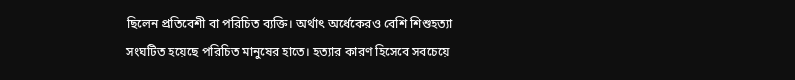ছিলেন প্রতিবেশী বা পরিচিত ব্যক্তি। অর্থাৎ অর্ধেকেরও বেশি শিশুহত্যা সংঘটিত হয়েছে পরিচিত মানুষের হাতে। হত্যার কারণ হিসেবে সবচেয়ে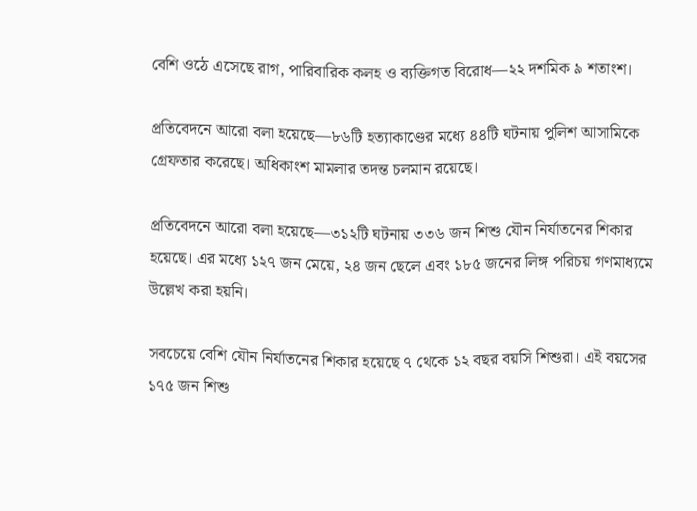বেশি ওঠে এসেছে রাগ, পারিবারিক কলহ ও ব্যক্তিগত বিরোধ—২২ দশমিক ৯ শতাংশ।

প্রতিবেদনে আরো বলা হয়েছে—৮৬টি হত্যাকাণ্ডের মধ্যে ৪৪টি ঘটনায় পুলিশ আসামিকে গ্রেফতার করেছে। অধিকাংশ মামলার তদন্ত চলমান রয়েছে।

প্রতিবেদনে আরো বলা হয়েছে—৩১২টি ঘটনায় ৩৩৬ জন শিশু যৌন নির্যাতনের শিকার হয়েছে। এর মধ্যে ১২৭ জন মেয়ে, ২৪ জন ছেলে এবং ১৮৫ জনের লিঙ্গ পরিচয় গণমাধ্যমে উল্লেখ করা হয়নি।

সবচেয়ে বেশি যৌন নির্যাতনের শিকার হয়েছে ৭ থেকে ১২ বছর বয়সি শিশুরা। এই বয়সের ১৭৫ জন শিশু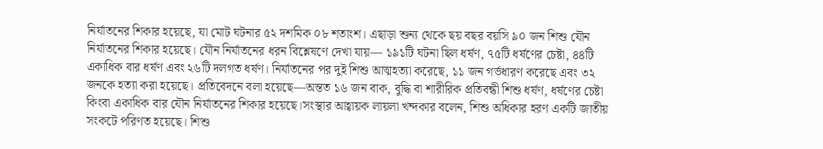নির্যাতনের শিকার হয়েছে, যা মোট ঘটনার ৫২ দশমিক ০৮ শতাংশ। এছাড়া শুন্য থেকে ছয় বছর বয়সি ৯০ জন শিশু যৌন নির্যাতনের শিকার হয়েছে। যৌন নির্যাতনের ধরন বিশ্লেষণে দেখা যায়— ১৯১টি ঘটনা ছিল ধর্ষণ, ৭৫টি ধর্ষণের চেষ্টা, ৪৪টি একাধিক বার ধর্ষণ এবং ২৬টি দলগত ধর্ষণ। নির্যাতনের পর দুই শিশু আত্মহত্যা করেছে, ১১ জন গর্ভধারণ করেছে এবং ৩২ জনকে হত্যা করা হয়েছে। প্রতিবেদনে বলা হয়েছে—অন্তত ১৬ জন বাক, বুদ্ধি বা শারীরিক প্রতিবন্ধী শিশু ধর্ষণ, ধর্ষণের চেষ্টা কিংবা একাধিক বার যৌন নির্যাতনের শিকার হয়েছে।সংস্থার আহ্বায়ক লায়লা খন্দকার বলেন, শিশু অধিকার হরণ একটি জাতীয় সংকটে পরিণত হয়েছে। শিশু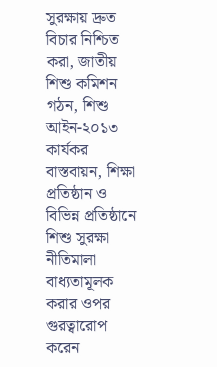সুরক্ষায় দ্রুত বিচার নিশ্চিত করা, জাতীয় শিশু কমিশন গঠন, শিশু আইন-২০১৩ কার্যকর বাস্তবায়ন, শিক্ষা প্রতিষ্ঠান ও বিভিন্ন প্রতিষ্ঠানে শিশু সুরক্ষা নীতিমালা বাধ্যতামূলক করার ওপর গুরত্বারোপ করেন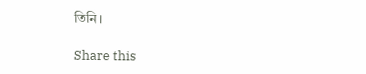তিনি।

Share this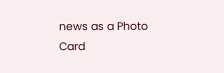news as a Photo Card